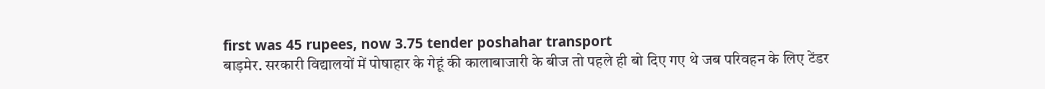first was 45 rupees, now 3.75 tender poshahar transport
बाड़मेर. सरकारी विद्यालयों में पोषाहार के गेहूं की कालाबाजारी के बीज तो पहले ही बो दिए गए थे जब परिवहन के लिए टेंडर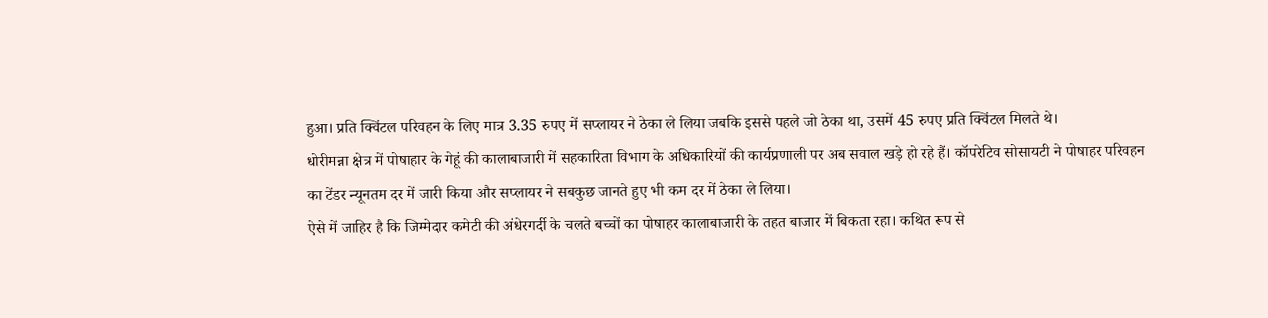हुआ। प्रति क्विंटल परिवहन के लिए मात्र 3.35 रुपए में सप्लायर ने ठेका ले लिया जबकि इससे पहले जो ठेका था, उसमें 45 रुपए प्रति क्विंटल मिलते थे।
धोरीमन्ना क्षेत्र में पोषाहार के गेहूं की कालाबाजारी में सहकारिता विभाग के अधिकारियों की कार्यप्रणाली पर अब सवाल खड़े हो रहे हैं। कॉपरेटिव सोसायटी ने पोषाहर परिवहन का टेंडर न्यूनतम दर में जारी किया और सप्लायर ने सबकुछ जानते हुए भी कम दर में ठेका ले लिया।
ऐसे में जाहिर है कि जिम्मेदार कमेटी की अंधेरगर्दी के चलते बच्चों का पोषाहर कालाबाजारी के तहत बाजार में बिकता रहा। कथित रूप से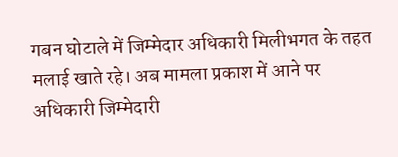गबन घोटाले में जिम्मेदार अधिकारी मिलीभगत के तहत मलाई खाते रहे। अब मामला प्रकाश में आने पर अधिकारी जिम्मेदारी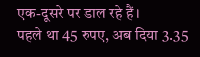एक-दूसरे पर डाल रहे हैं।
पहले था 45 रुपए, अब दिया 3.35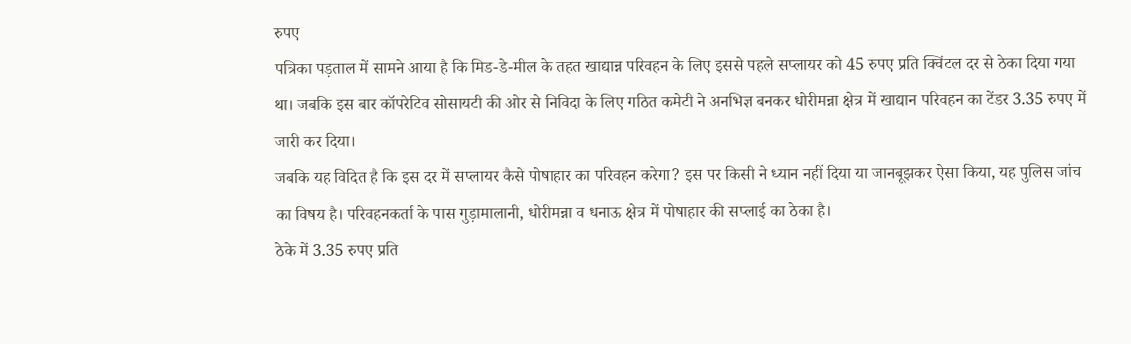रुपए
पत्रिका पड़ताल में सामने आया है कि मिड-डे-मील के तहत खाद्यान्न परिवहन के लिए इससे पहले सप्लायर को 45 रुपए प्रति क्विंटल दर से ठेका दिया गया था। जबकि इस बार कॉपरेटिव सोसायटी की ओर से निविदा के लिए गठित कमेटी ने अनभिज्ञ बनकर धोरीमन्ना क्षेत्र में खाद्यान परिवहन का टेंडर 3.35 रुपए में जारी कर दिया।
जबकि यह विदित है कि इस दर में सप्लायर कैसे पोषाहार का परिवहन करेगा? इस पर किसी ने ध्यान नहीं दिया या जानबूझकर ऐसा किया, यह पुलिस जांच का विषय है। परिवहनकर्ता के पास गुड़ामालानी, धोरीमन्ना व धनाऊ क्षेत्र में पोषाहार की सप्लाई का ठेका है।
ठेके में 3.35 रुपए प्रति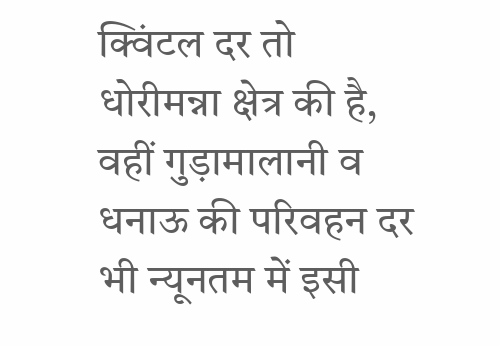क्विंटल दर तो धोरीमन्ना क्षेत्र की है, वहीं गुड़ामालानी व धनाऊ की परिवहन दर भी न्यूनतम में इसी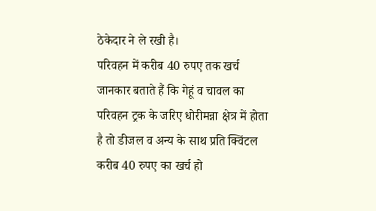ठेकेदार ने ले रखी है।
परिवहन में करीब 40 रुपए तक खर्च
जानकार बताते हैं कि गेहूं व चावल का परिवहन ट्रक के जरिए धोरीमन्ना क्षेत्र में होता है तो डीजल व अन्य के साथ प्रति क्विंटल करीब 40 रुपए का खर्च हो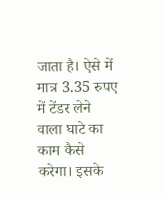जाता है। ऐसे में मात्र 3.35 रुपए में टेंडर लेने वाला घाटे का काम कैसे करेगा। इसके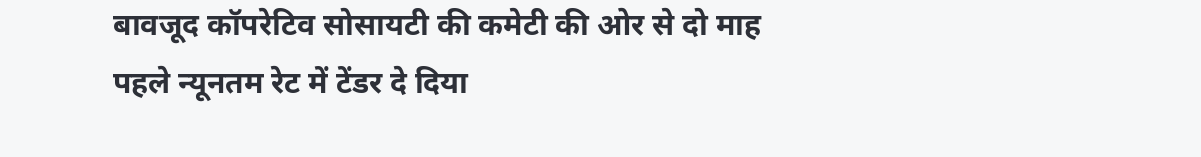बावजूद कॉपरेटिव सोसायटी की कमेटी की ओर से दो माह पहले न्यूनतम रेट में टेंडर दे दिया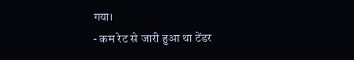गया।
- कम रेट से जारी हुआ था टेंडर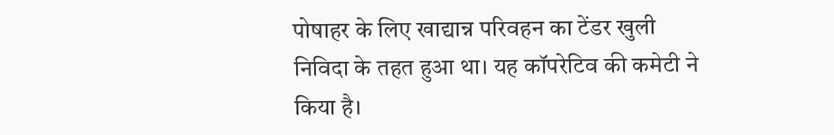पोषाहर के लिए खाद्यान्न परिवहन का टेंडर खुली निविदा के तहत हुआ था। यह कॉपरेटिव की कमेटी ने किया है।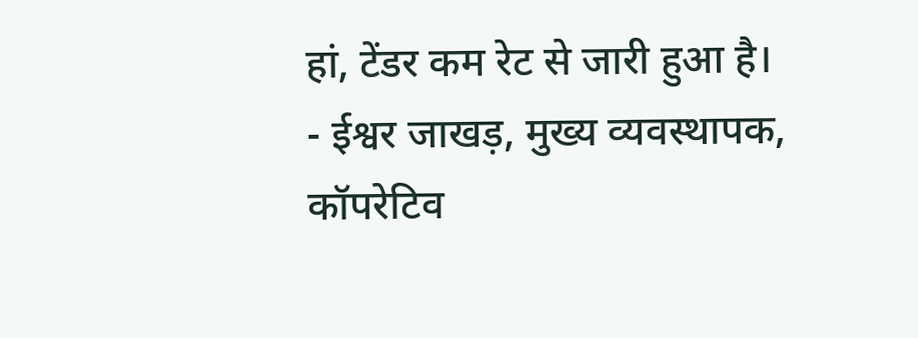हां, टेंडर कम रेट से जारी हुआ है।
- ईश्वर जाखड़, मुख्य व्यवस्थापक, कॉपरेटिव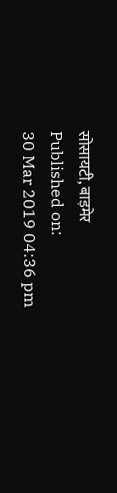सोसायटी, बाड़मेर
Published on:
30 Mar 2019 04:36 pm